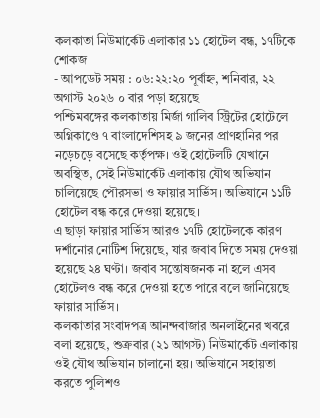কলকাতা নিউমার্কেট এলাকার ১১ হোটেল বন্ধ, ১৭টিকে শোকজ
- আপডেট সময় : ০৬:২২:২০ পূর্বাহ্ন, শনিবার, ২২ অগাস্ট ২০২৬ ০ বার পড়া হয়েছে
পশ্চিমবঙ্গের কলকাতায় মির্জা গালিব স্ট্রিটের হোটেলে অগ্নিকাণ্ডে ৭ বাংলাদেশিসহ ৯ জনের প্রাণহানির পর নড়েচড়ে বসেছে কর্তৃপক্ষ। ওই হোটেলটি যেখানে অবস্থিত, সেই নিউমার্কেট এলাকায় যৌথ অভিযান চালিয়েছে পৌরসভা ও ফায়ার সার্ভিস। অভিযানে ১১টি হোটেল বন্ধ করে দেওয়া হয়েছে।
এ ছাড়া ফায়ার সার্ভিস আরও ১৭টি হোটেলকে কারণ দর্শানোর নোটিশ দিয়েছে, যার জবাব দিতে সময় দেওয়া হয়েছে ২৪ ঘণ্টা। জবাব সন্তোষজনক না হলে এসব হোটেলও বন্ধ করে দেওয়া হতে পারে বলে জানিয়েছে ফায়ার সার্ভিস।
কলকাতার সংবাদপত্র আনন্দবাজার অনলাইনের খবরে বলা হয়েছে, শুক্রবার (২১ আগস্ট) নিউমার্কেট এলাকায় ওই যৌথ অভিযান চালানো হয়। অভিযানে সহায়তা করতে পুলিশও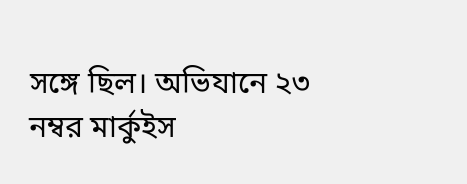সঙ্গে ছিল। অভিযানে ২৩ নম্বর মার্কুইস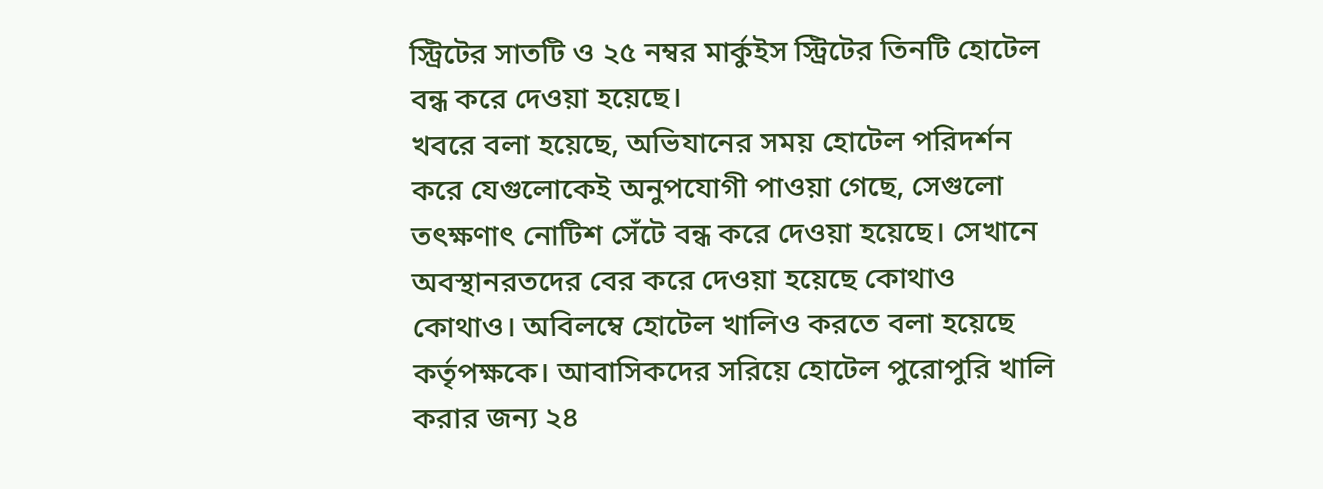স্ট্রিটের সাতটি ও ২৫ নম্বর মার্কুইস স্ট্রিটের তিনটি হোটেল বন্ধ করে দেওয়া হয়েছে।
খবরে বলা হয়েছে, অভিযানের সময় হোটেল পরিদর্শন করে যেগুলোকেই অনুপযোগী পাওয়া গেছে, সেগুলো তৎক্ষণাৎ নোটিশ সেঁটে বন্ধ করে দেওয়া হয়েছে। সেখানে অবস্থানরতদের বের করে দেওয়া হয়েছে কোথাও কোথাও। অবিলম্বে হোটেল খালিও করতে বলা হয়েছে কর্তৃপক্ষকে। আবাসিকদের সরিয়ে হোটেল পুরোপুরি খালি করার জন্য ২৪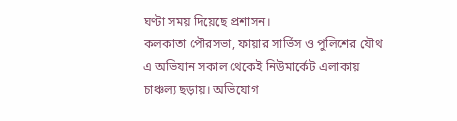ঘণ্টা সময় দিয়েছে প্রশাসন।
কলকাতা পৌরসভা, ফায়ার সার্ভিস ও পুলিশের যৌথ এ অভিযান সকাল থেকেই নিউমার্কেট এলাকায় চাঞ্চল্য ছড়ায়। অভিযোগ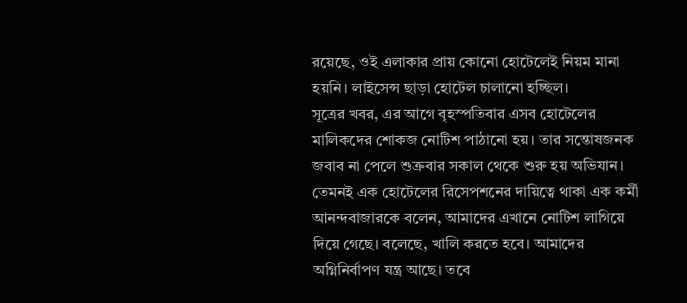রয়েছে, ওই এলাকার প্রায় কোনো হোটেলেই নিয়ম মানা হয়নি। লাইসেন্স ছাড়া হোটেল চালানো হচ্ছিল।
সূত্রের খবর, এর আগে বৃহস্পতিবার এসব হোটেলের মালিকদের শোকজ নোটিশ পাঠানো হয়। তার সন্তোষজনক জবাব না পেলে শুক্রবার সকাল থেকে শুরু হয় অভিযান।
তেমনই এক হোটেলের রিসেপশনের দায়িত্বে থাকা এক কর্মী আনন্দবাজারকে বলেন, আমাদের এখানে নোটিশ লাগিয়ে দিয়ে গেছে। বলেছে, খালি করতে হবে। আমাদের অগ্নিনির্বাপণ যন্ত্র আছে। তবে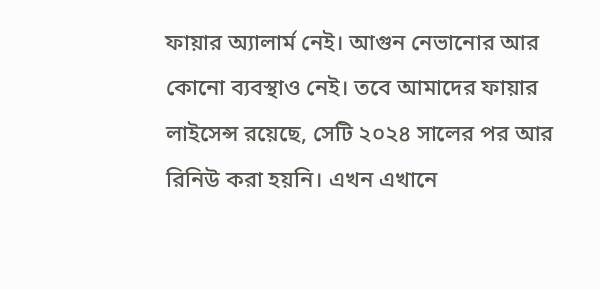ফায়ার অ্যালার্ম নেই। আগুন নেভানোর আর কোনো ব্যবস্থাও নেই। তবে আমাদের ফায়ার লাইসেন্স রয়েছে, সেটি ২০২৪ সালের পর আর রিনিউ করা হয়নি। এখন এখানে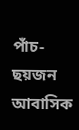পাঁচ-ছয়জন আবাসিক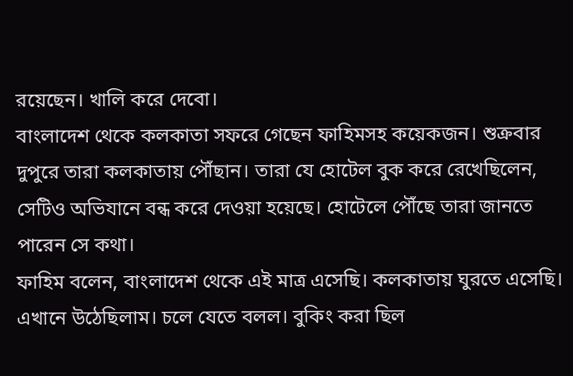রয়েছেন। খালি করে দেবো।
বাংলাদেশ থেকে কলকাতা সফরে গেছেন ফাহিমসহ কয়েকজন। শুক্রবার দুপুরে তারা কলকাতায় পৌঁছান। তারা যে হোটেল বুক করে রেখেছিলেন, সেটিও অভিযানে বন্ধ করে দেওয়া হয়েছে। হোটেলে পৌঁছে তারা জানতে পারেন সে কথা।
ফাহিম বলেন, বাংলাদেশ থেকে এই মাত্র এসেছি। কলকাতায় ঘুরতে এসেছি। এখানে উঠেছিলাম। চলে যেতে বলল। বুকিং করা ছিল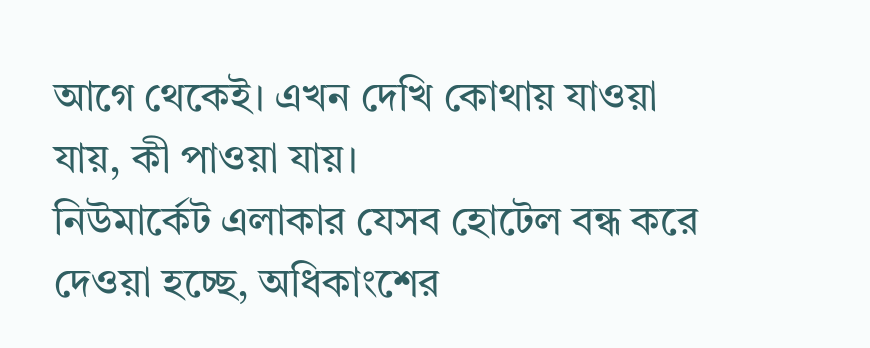আগে থেকেই। এখন দেখি কোথায় যাওয়া যায়, কী পাওয়া যায়।
নিউমার্কেট এলাকার যেসব হোটেল বন্ধ করে দেওয়া হচ্ছে, অধিকাংশের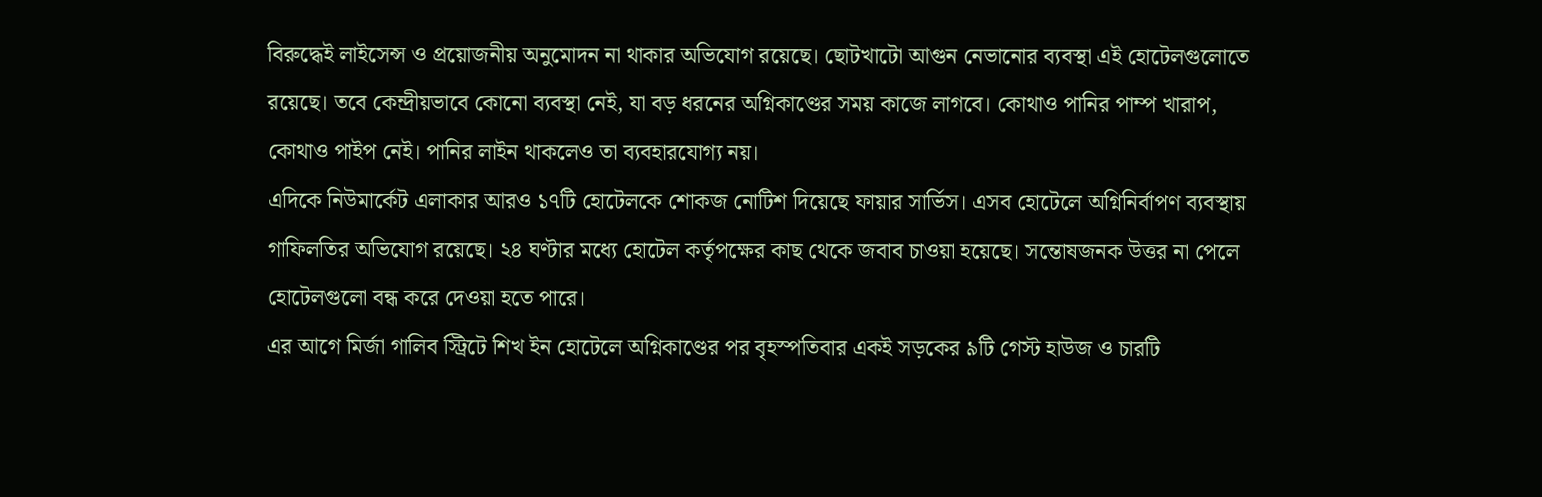বিরুদ্ধেই লাইসেন্স ও প্রয়োজনীয় অনুমোদন না থাকার অভিযোগ রয়েছে। ছোটখাটো আগুন নেভানোর ব্যবস্থা এই হোটেলগুলোতে রয়েছে। তবে কেন্দ্রীয়ভাবে কোনো ব্যবস্থা নেই, যা বড় ধরনের অগ্নিকাণ্ডের সময় কাজে লাগবে। কোথাও পানির পাম্প খারাপ, কোথাও পাইপ নেই। পানির লাইন থাকলেও তা ব্যবহারযোগ্য নয়।
এদিকে নিউমার্কেট এলাকার আরও ১৭টি হোটেলকে শোকজ নোটিশ দিয়েছে ফায়ার সার্ভিস। এসব হোটেলে অগ্নিনির্বাপণ ব্যবস্থায় গাফিলতির অভিযোগ রয়েছে। ২৪ ঘণ্টার মধ্যে হোটেল কর্তৃপক্ষের কাছ থেকে জবাব চাওয়া হয়েছে। সন্তোষজনক উত্তর না পেলে হোটেলগুলো বন্ধ করে দেওয়া হতে পারে।
এর আগে মির্জা গালিব স্ট্রিটে শিখ ইন হোটেলে অগ্নিকাণ্ডের পর বৃহস্পতিবার একই সড়কের ৯টি গেস্ট হাউজ ও চারটি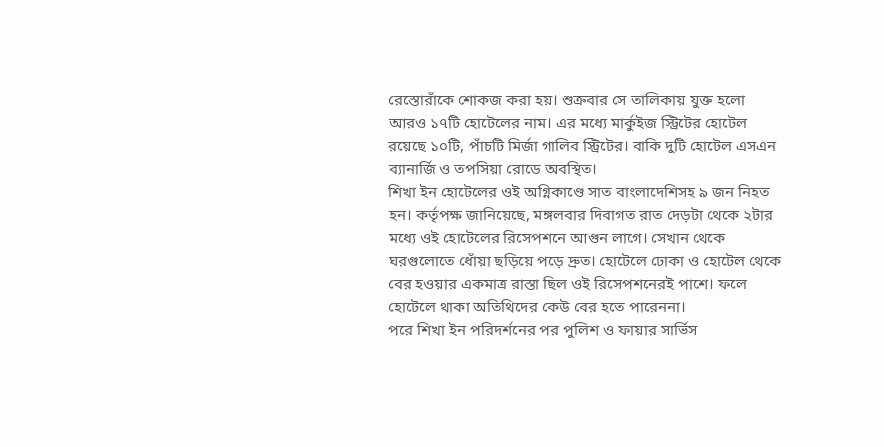রেস্তোরাঁকে শোকজ করা হয়। শুক্রবার সে তালিকায় যুক্ত হলো আরও ১৭টি হোটেলের নাম। এর মধ্যে মার্কুইজ স্ট্রিটের হোটেল রয়েছে ১০টি, পাঁচটি মির্জা গালিব স্ট্রিটের। বাকি দুটি হোটেল এসএন ব্যানার্জি ও তপসিয়া রোডে অবস্থিত।
শিখা ইন হোটেলের ওই অগ্নিকাণ্ডে সাত বাংলাদেশিসহ ৯ জন নিহত হন। কর্তৃপক্ষ জানিয়েছে, মঙ্গলবার দিবাগত রাত দেড়টা থেকে ২টার মধ্যে ওই হোটেলের রিসেপশনে আগুন লাগে। সেখান থেকে ঘরগুলোতে ধোঁয়া ছড়িয়ে পড়ে দ্রুত। হোটেলে ঢোকা ও হোটেল থেকে বের হওয়ার একমাত্র রাস্তা ছিল ওই রিসেপশনেরই পাশে। ফলে হোটেলে থাকা অতিথিদের কেউ বের হতে পারেননা।
পরে শিখা ইন পরিদর্শনের পর পুলিশ ও ফায়ার সার্ভিস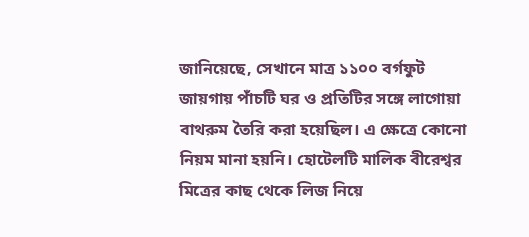জানিয়েছে, সেখানে মাত্র ১১০০ বর্গফুট জায়গায় পাঁচটি ঘর ও প্রতিটির সঙ্গে লাগোয়া বাথরুম তৈরি করা হয়েছিল। এ ক্ষেত্রে কোনো নিয়ম মানা হয়নি। হোটেলটি মালিক বীরেশ্বর মিত্রের কাছ থেকে লিজ নিয়ে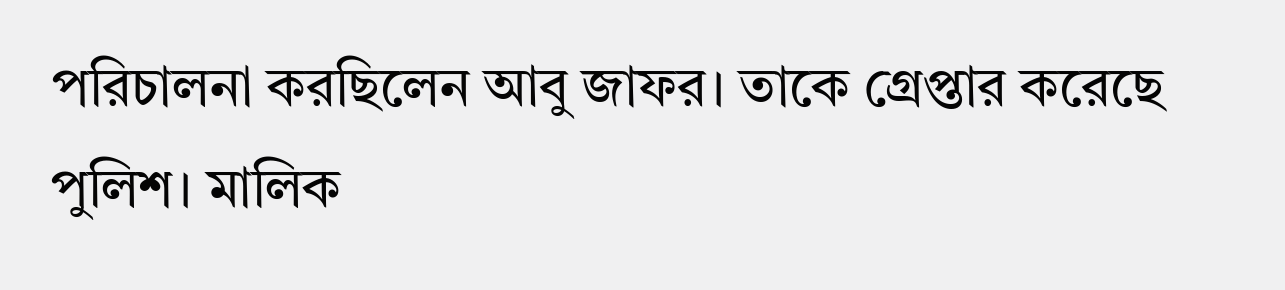পরিচালনা করছিলেন আবু জাফর। তাকে গ্রেপ্তার করেছে পুলিশ। মালিক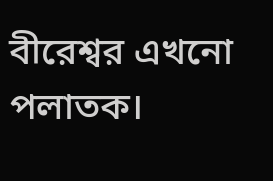বীরেশ্বর এখনো পলাতক।